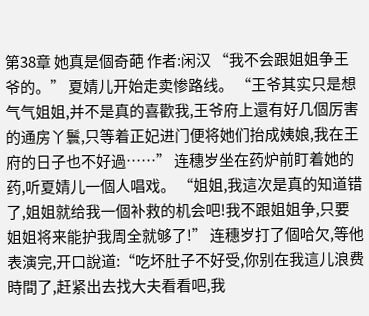第38章 她真是個奇葩 作者:闲汉 “我不会跟姐姐争王爷的。” 夏婧儿开始走卖惨路线。 “王爷其实只是想气气姐姐,并不是真的喜歡我,王爷府上還有好几個厉害的通房丫鬟,只等着正妃进门便将她们抬成姨娘,我在王府的日子也不好過……” 连穗岁坐在药炉前盯着她的药,听夏婧儿一個人唱戏。 “姐姐,我這次是真的知道错了,姐姐就给我一個补救的机会吧!我不跟姐姐争,只要姐姐将来能护我周全就够了!” 连穗岁打了個哈欠,等他表演完,开口說道:“吃坏肚子不好受,你别在我這儿浪费時間了,赶紧出去找大夫看看吧,我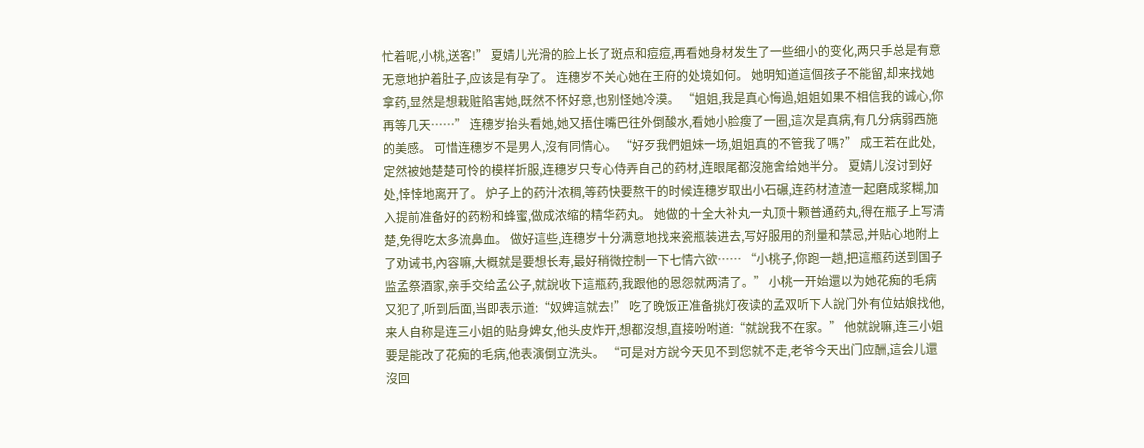忙着呢,小桃,送客!” 夏婧儿光滑的脸上长了斑点和痘痘,再看她身材发生了一些细小的变化,两只手总是有意无意地护着肚子,应该是有孕了。 连穗岁不关心她在王府的处境如何。 她明知道這個孩子不能留,却来找她拿药,显然是想栽赃陷害她,既然不怀好意,也别怪她冷漠。 “姐姐,我是真心悔過,姐姐如果不相信我的诚心,你再等几天……” 连穗岁抬头看她,她又捂住嘴巴往外倒酸水,看她小脸瘦了一圈,這次是真病,有几分病弱西施的美感。 可惜连穗岁不是男人,沒有同情心。 “好歹我們姐妹一场,姐姐真的不管我了嗎?” 成王若在此处,定然被她楚楚可怜的模样折服,连穗岁只专心侍弄自己的药材,连眼尾都沒施舍给她半分。 夏婧儿沒讨到好处,悻悻地离开了。 炉子上的药汁浓稠,等药快要熬干的时候连穗岁取出小石碾,连药材渣渣一起磨成浆糊,加入提前准备好的药粉和蜂蜜,做成浓缩的精华药丸。 她做的十全大补丸一丸顶十颗普通药丸,得在瓶子上写清楚,免得吃太多流鼻血。 做好這些,连穗岁十分满意地找来瓷瓶装进去,写好服用的剂量和禁忌,并贴心地附上了劝诫书,內容嘛,大概就是要想长寿,最好稍微控制一下七情六欲…… “小桃子,你跑一趟,把這瓶药送到国子监孟祭酒家,亲手交给孟公子,就說收下這瓶药,我跟他的恩怨就两清了。” 小桃一开始還以为她花痴的毛病又犯了,听到后面,当即表示道:“奴婢這就去!” 吃了晚饭正准备挑灯夜读的孟双听下人說门外有位姑娘找他,来人自称是连三小姐的贴身婢女,他头皮炸开,想都沒想,直接吩咐道:“就說我不在家。” 他就說嘛,连三小姐要是能改了花痴的毛病,他表演倒立洗头。 “可是对方說今天见不到您就不走,老爷今天出门应酬,這会儿還沒回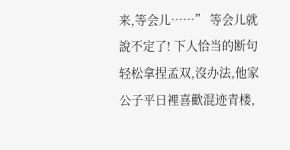来,等会儿……” 等会儿就說不定了! 下人恰当的断句轻松拿捏孟双,沒办法,他家公子平日裡喜歡混迹青楼,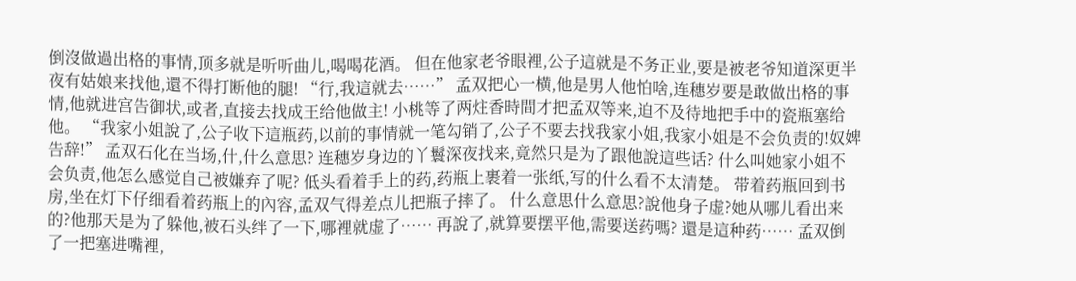倒沒做過出格的事情,顶多就是听听曲儿,喝喝花酒。 但在他家老爷眼裡,公子這就是不务正业,要是被老爷知道深更半夜有姑娘来找他,還不得打断他的腿! “行,我這就去……” 孟双把心一横,他是男人他怕啥,连穗岁要是敢做出格的事情,他就进宫告御状,或者,直接去找成王给他做主! 小桃等了两炷香時間才把孟双等来,迫不及待地把手中的瓷瓶塞给他。 “我家小姐說了,公子收下這瓶药,以前的事情就一笔勾销了,公子不要去找我家小姐,我家小姐是不会负责的!奴婢告辞!” 孟双石化在当场,什,什么意思? 连穗岁身边的丫鬟深夜找来,竟然只是为了跟他說這些话? 什么叫她家小姐不会负责,他怎么感觉自己被嫌弃了呢? 低头看着手上的药,药瓶上裹着一张纸,写的什么看不太清楚。 带着药瓶回到书房,坐在灯下仔细看着药瓶上的內容,孟双气得差点儿把瓶子摔了。 什么意思什么意思?說他身子虚?她从哪儿看出来的?他那天是为了躲他,被石头绊了一下,哪裡就虚了…… 再說了,就算要摆平他,需要送药嗎? 還是這种药…… 孟双倒了一把塞进嘴裡,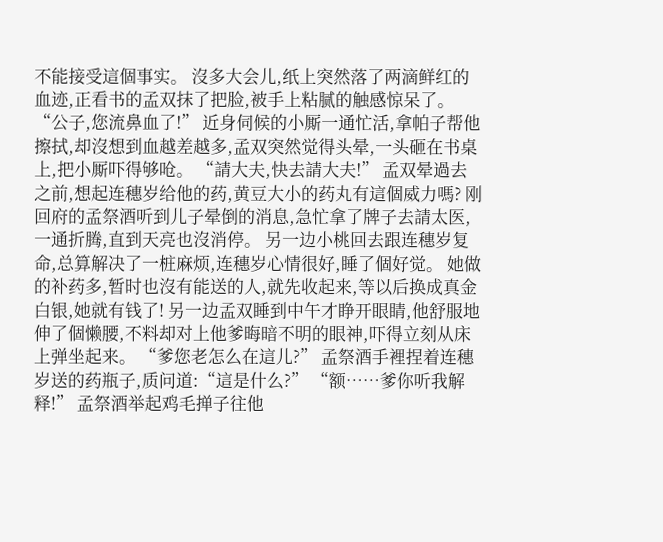不能接受這個事实。 沒多大会儿,纸上突然落了两滴鲜红的血迹,正看书的孟双抹了把脸,被手上粘腻的触感惊呆了。 “公子,您流鼻血了!” 近身伺候的小厮一通忙活,拿帕子帮他擦拭,却沒想到血越差越多,孟双突然觉得头晕,一头砸在书桌上,把小厮吓得够呛。 “請大夫,快去請大夫!” 孟双晕過去之前,想起连穗岁给他的药,黄豆大小的药丸有這個威力嗎? 刚回府的孟祭酒听到儿子晕倒的消息,急忙拿了牌子去請太医,一通折腾,直到天亮也沒消停。 另一边小桃回去跟连穗岁复命,总算解决了一桩麻烦,连穗岁心情很好,睡了個好觉。 她做的补药多,暂时也沒有能送的人,就先收起来,等以后换成真金白银,她就有钱了! 另一边孟双睡到中午才睁开眼睛,他舒服地伸了個懒腰,不料却对上他爹晦暗不明的眼神,吓得立刻从床上弹坐起来。 “爹您老怎么在這儿?” 孟祭酒手裡捏着连穗岁送的药瓶子,质问道:“這是什么?” “额……爹你听我解释!” 孟祭酒举起鸡毛掸子往他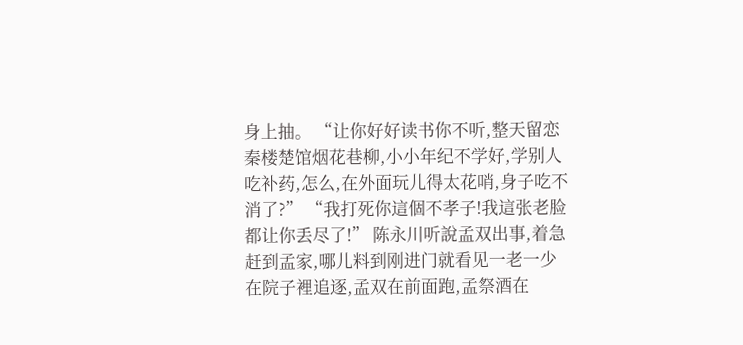身上抽。 “让你好好读书你不听,整天留恋秦楼楚馆烟花巷柳,小小年纪不学好,学别人吃补药,怎么,在外面玩儿得太花哨,身子吃不消了?” “我打死你這個不孝子!我這张老脸都让你丢尽了!” 陈永川听說孟双出事,着急赶到孟家,哪儿料到刚进门就看见一老一少在院子裡追逐,孟双在前面跑,孟祭酒在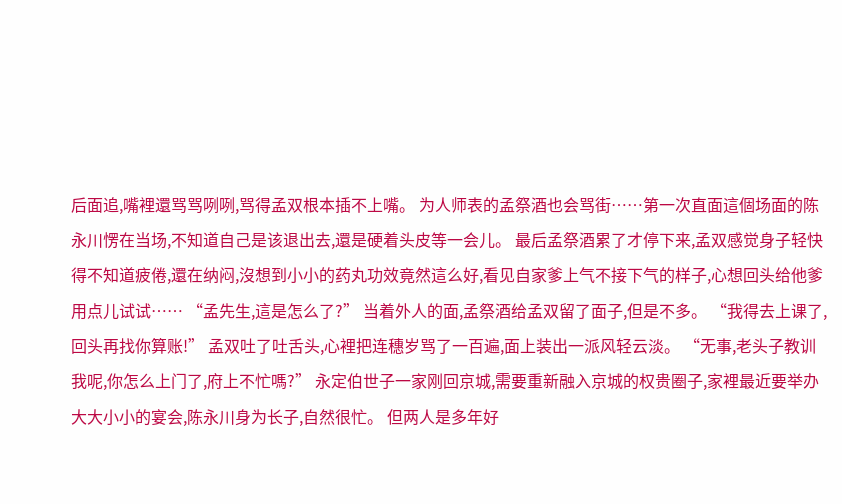后面追,嘴裡還骂骂咧咧,骂得孟双根本插不上嘴。 为人师表的孟祭酒也会骂街……第一次直面這個场面的陈永川愣在当场,不知道自己是该退出去,還是硬着头皮等一会儿。 最后孟祭酒累了才停下来,孟双感觉身子轻快得不知道疲倦,還在纳闷,沒想到小小的药丸功效竟然這么好,看见自家爹上气不接下气的样子,心想回头给他爹用点儿试试…… “孟先生,這是怎么了?” 当着外人的面,孟祭酒给孟双留了面子,但是不多。 “我得去上课了,回头再找你算账!” 孟双吐了吐舌头,心裡把连穗岁骂了一百遍,面上装出一派风轻云淡。 “无事,老头子教训我呢,你怎么上门了,府上不忙嗎?” 永定伯世子一家刚回京城,需要重新融入京城的权贵圈子,家裡最近要举办大大小小的宴会,陈永川身为长子,自然很忙。 但两人是多年好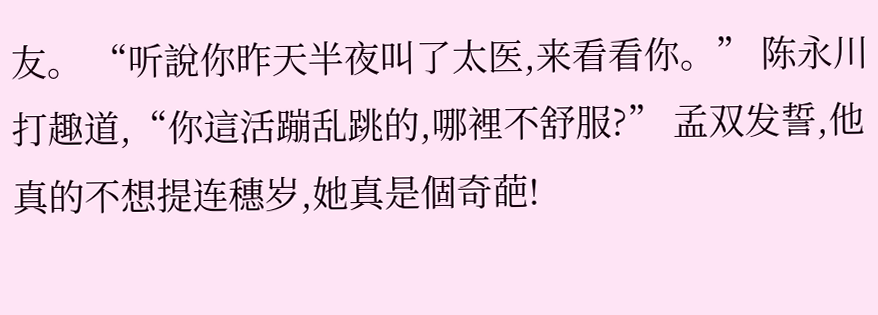友。 “听說你昨天半夜叫了太医,来看看你。” 陈永川打趣道,“你這活蹦乱跳的,哪裡不舒服?” 孟双发誓,他真的不想提连穗岁,她真是個奇葩!